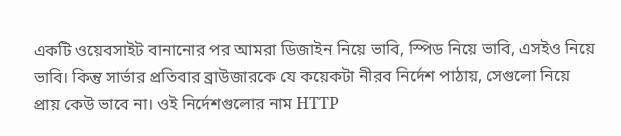একটি ওয়েবসাইট বানানোর পর আমরা ডিজাইন নিয়ে ভাবি, স্পিড নিয়ে ভাবি, এসইও নিয়ে ভাবি। কিন্তু সার্ভার প্রতিবার ব্রাউজারকে যে কয়েকটা নীরব নির্দেশ পাঠায়, সেগুলো নিয়ে প্রায় কেউ ভাবে না। ওই নির্দেশগুলোর নাম HTTP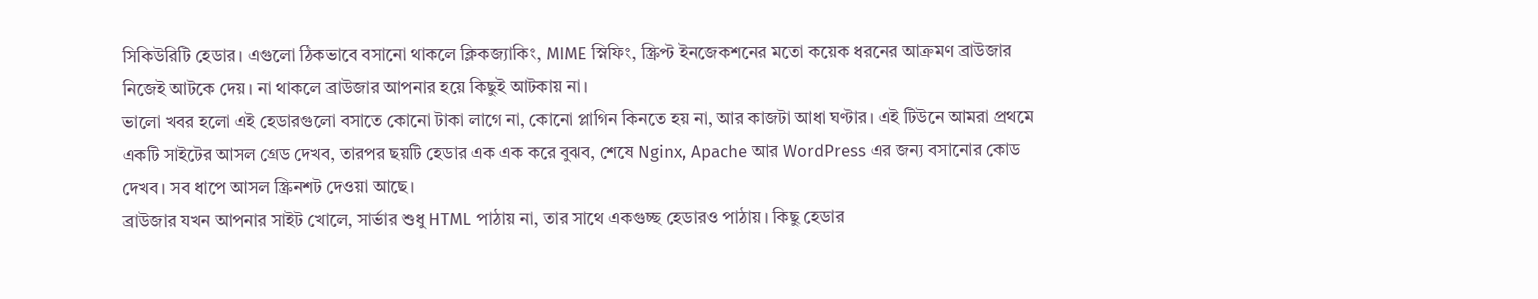সিকিউরিটি হেডার। এগুলো ঠিকভাবে বসানো থাকলে ক্লিকজ্যাকিং, MIME স্নিফিং, স্ক্রিপ্ট ইনজেকশনের মতো কয়েক ধরনের আক্রমণ ব্রাউজার নিজেই আটকে দেয়। না থাকলে ব্রাউজার আপনার হয়ে কিছুই আটকায় না।
ভালো খবর হলো এই হেডারগুলো বসাতে কোনো টাকা লাগে না, কোনো প্লাগিন কিনতে হয় না, আর কাজটা আধা ঘণ্টার। এই টিউনে আমরা প্রথমে একটি সাইটের আসল গ্রেড দেখব, তারপর ছয়টি হেডার এক এক করে বুঝব, শেষে Nginx, Apache আর WordPress এর জন্য বসানোর কোড দেখব। সব ধাপে আসল স্ক্রিনশট দেওয়া আছে।
ব্রাউজার যখন আপনার সাইট খোলে, সার্ভার শুধু HTML পাঠায় না, তার সাথে একগুচ্ছ হেডারও পাঠায়। কিছু হেডার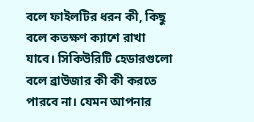বলে ফাইলটির ধরন কী, কিছু বলে কতক্ষণ ক্যাশে রাখা যাবে। সিকিউরিটি হেডারগুলো বলে ব্রাউজার কী কী করতে পারবে না। যেমন আপনার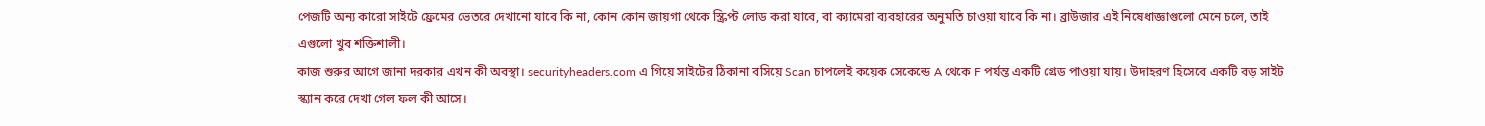পেজটি অন্য কারো সাইটে ফ্রেমের ভেতরে দেখানো যাবে কি না, কোন কোন জায়গা থেকে স্ক্রিপ্ট লোড করা যাবে, বা ক্যামেরা ব্যবহারের অনুমতি চাওয়া যাবে কি না। ব্রাউজার এই নিষেধাজ্ঞাগুলো মেনে চলে, তাই এগুলো খুব শক্তিশালী।
কাজ শুরুর আগে জানা দরকার এখন কী অবস্থা। securityheaders.com এ গিয়ে সাইটের ঠিকানা বসিয়ে Scan চাপলেই কয়েক সেকেন্ডে A থেকে F পর্যন্ত একটি গ্রেড পাওয়া যায়। উদাহরণ হিসেবে একটি বড় সাইট স্ক্যান করে দেখা গেল ফল কী আসে।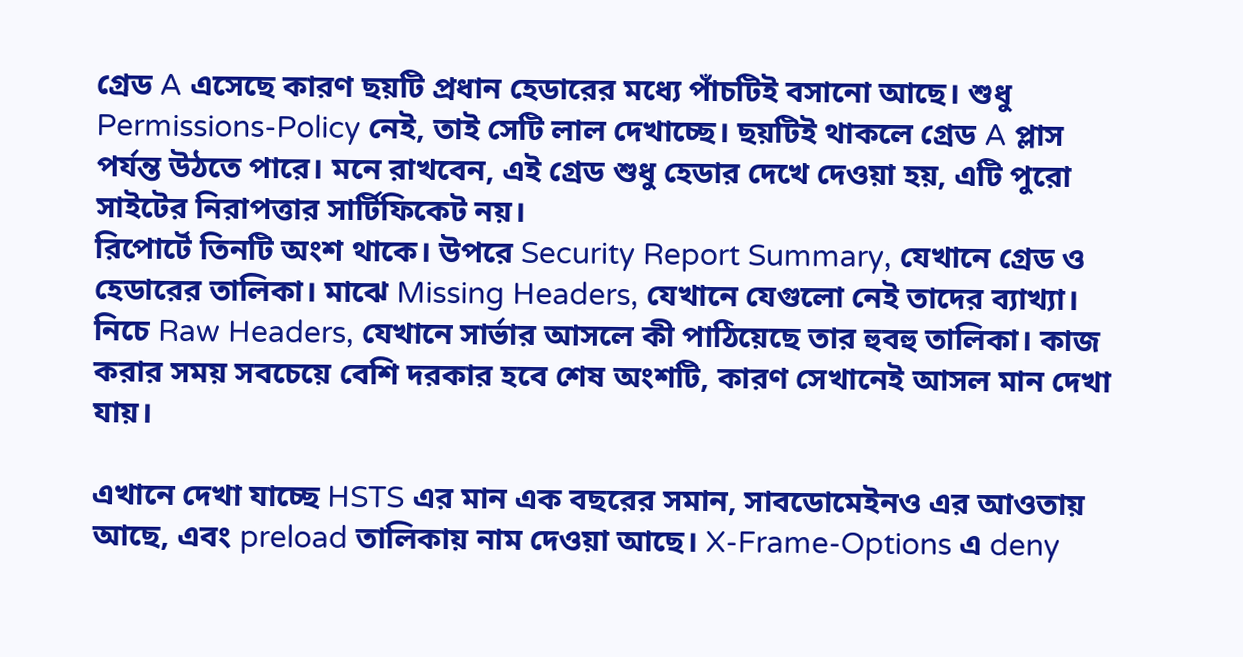গ্রেড A এসেছে কারণ ছয়টি প্রধান হেডারের মধ্যে পাঁচটিই বসানো আছে। শুধু Permissions-Policy নেই, তাই সেটি লাল দেখাচ্ছে। ছয়টিই থাকলে গ্রেড A প্লাস পর্যন্ত উঠতে পারে। মনে রাখবেন, এই গ্রেড শুধু হেডার দেখে দেওয়া হয়, এটি পুরো সাইটের নিরাপত্তার সার্টিফিকেট নয়।
রিপোর্টে তিনটি অংশ থাকে। উপরে Security Report Summary, যেখানে গ্রেড ও হেডারের তালিকা। মাঝে Missing Headers, যেখানে যেগুলো নেই তাদের ব্যাখ্যা। নিচে Raw Headers, যেখানে সার্ভার আসলে কী পাঠিয়েছে তার হুবহু তালিকা। কাজ করার সময় সবচেয়ে বেশি দরকার হবে শেষ অংশটি, কারণ সেখানেই আসল মান দেখা যায়।

এখানে দেখা যাচ্ছে HSTS এর মান এক বছরের সমান, সাবডোমেইনও এর আওতায় আছে, এবং preload তালিকায় নাম দেওয়া আছে। X-Frame-Options এ deny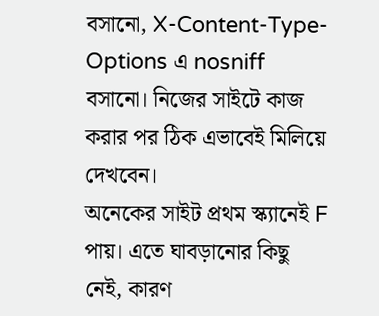বসানো, X-Content-Type-Options এ nosniff বসানো। নিজের সাইটে কাজ করার পর ঠিক এভাবেই মিলিয়ে দেখবেন।
অনেকের সাইট প্রথম স্ক্যানেই F পায়। এতে ঘাবড়ানোর কিছু নেই, কারণ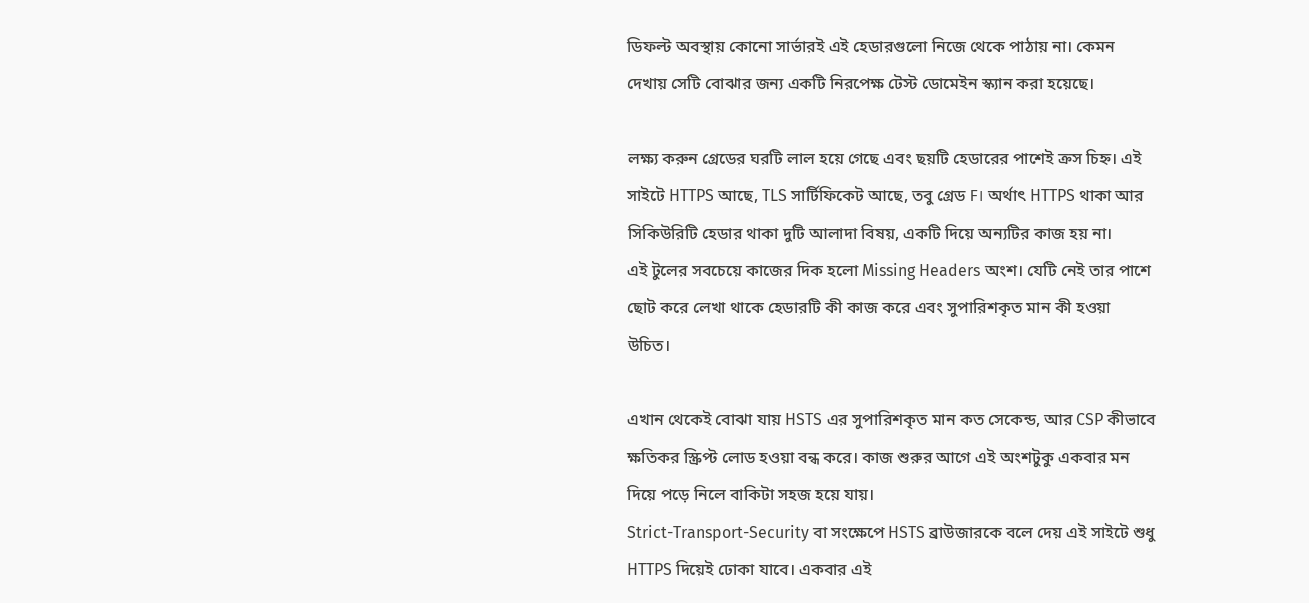ডিফল্ট অবস্থায় কোনো সার্ভারই এই হেডারগুলো নিজে থেকে পাঠায় না। কেমন দেখায় সেটি বোঝার জন্য একটি নিরপেক্ষ টেস্ট ডোমেইন স্ক্যান করা হয়েছে।

লক্ষ্য করুন গ্রেডের ঘরটি লাল হয়ে গেছে এবং ছয়টি হেডারের পাশেই ক্রস চিহ্ন। এই সাইটে HTTPS আছে, TLS সার্টিফিকেট আছে, তবু গ্রেড F। অর্থাৎ HTTPS থাকা আর সিকিউরিটি হেডার থাকা দুটি আলাদা বিষয়, একটি দিয়ে অন্যটির কাজ হয় না।
এই টুলের সবচেয়ে কাজের দিক হলো Missing Headers অংশ। যেটি নেই তার পাশে ছোট করে লেখা থাকে হেডারটি কী কাজ করে এবং সুপারিশকৃত মান কী হওয়া উচিত।

এখান থেকেই বোঝা যায় HSTS এর সুপারিশকৃত মান কত সেকেন্ড, আর CSP কীভাবে ক্ষতিকর স্ক্রিপ্ট লোড হওয়া বন্ধ করে। কাজ শুরুর আগে এই অংশটুকু একবার মন দিয়ে পড়ে নিলে বাকিটা সহজ হয়ে যায়।
Strict-Transport-Security বা সংক্ষেপে HSTS ব্রাউজারকে বলে দেয় এই সাইটে শুধু HTTPS দিয়েই ঢোকা যাবে। একবার এই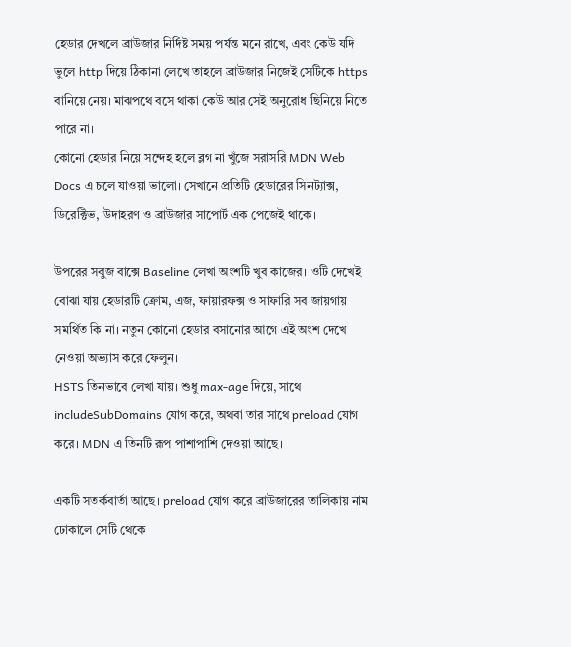হেডার দেখলে ব্রাউজার নির্দিষ্ট সময় পর্যন্ত মনে রাখে, এবং কেউ যদি ভুলে http দিয়ে ঠিকানা লেখে তাহলে ব্রাউজার নিজেই সেটিকে https বানিয়ে নেয়। মাঝপথে বসে থাকা কেউ আর সেই অনুরোধ ছিনিয়ে নিতে পারে না।
কোনো হেডার নিয়ে সন্দেহ হলে ব্লগ না খুঁজে সরাসরি MDN Web Docs এ চলে যাওয়া ভালো। সেখানে প্রতিটি হেডারের সিনট্যাক্স, ডিরেক্টিভ, উদাহরণ ও ব্রাউজার সাপোর্ট এক পেজেই থাকে।

উপরের সবুজ বাক্সে Baseline লেখা অংশটি খুব কাজের। ওটি দেখেই বোঝা যায় হেডারটি ক্রোম, এজ, ফায়ারফক্স ও সাফারি সব জায়গায় সমর্থিত কি না। নতুন কোনো হেডার বসানোর আগে এই অংশ দেখে নেওয়া অভ্যাস করে ফেলুন।
HSTS তিনভাবে লেখা যায়। শুধু max-age দিয়ে, সাথে includeSubDomains যোগ করে, অথবা তার সাথে preload যোগ করে। MDN এ তিনটি রূপ পাশাপাশি দেওয়া আছে।

একটি সতর্কবার্তা আছে। preload যোগ করে ব্রাউজারের তালিকায় নাম ঢোকালে সেটি থেকে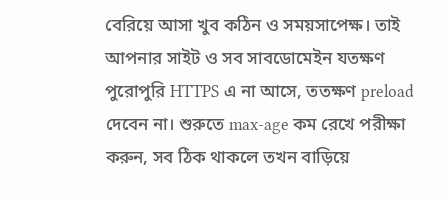বেরিয়ে আসা খুব কঠিন ও সময়সাপেক্ষ। তাই আপনার সাইট ও সব সাবডোমেইন যতক্ষণ পুরোপুরি HTTPS এ না আসে, ততক্ষণ preload দেবেন না। শুরুতে max-age কম রেখে পরীক্ষা করুন, সব ঠিক থাকলে তখন বাড়িয়ে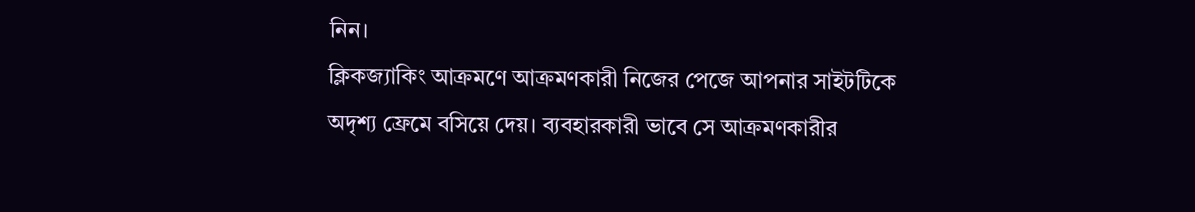নিন।
ক্লিকজ্যাকিং আক্রমণে আক্রমণকারী নিজের পেজে আপনার সাইটটিকে অদৃশ্য ফ্রেমে বসিয়ে দেয়। ব্যবহারকারী ভাবে সে আক্রমণকারীর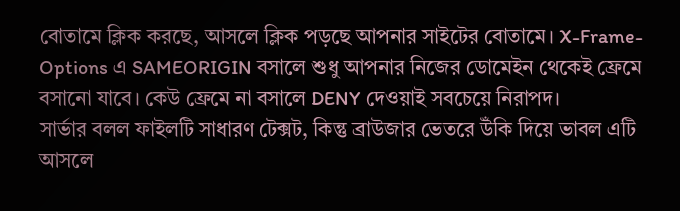বোতামে ক্লিক করছে, আসলে ক্লিক পড়ছে আপনার সাইটের বোতামে। X-Frame-Options এ SAMEORIGIN বসালে শুধু আপনার নিজের ডোমেইন থেকেই ফ্রেমে বসানো যাবে। কেউ ফ্রেমে না বসালে DENY দেওয়াই সবচেয়ে নিরাপদ।
সার্ভার বলল ফাইলটি সাধারণ টেক্সট, কিন্তু ব্রাউজার ভেতরে উঁকি দিয়ে ভাবল এটি আসলে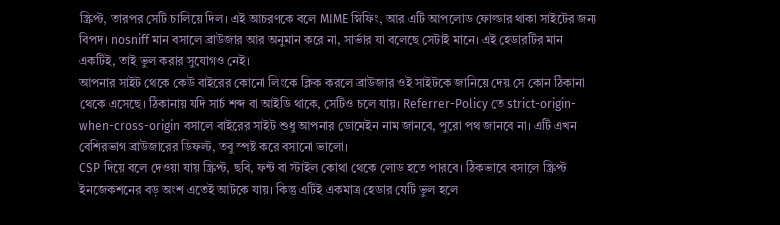স্ক্রিপ্ট, তারপর সেটি চালিয়ে দিল। এই আচরণকে বলে MIME স্নিফিং, আর এটি আপলোড ফোল্ডার থাকা সাইটের জন্য বিপদ। nosniff মান বসালে ব্রাউজার আর অনুমান করে না, সার্ভার যা বলেছে সেটাই মানে। এই হেডারটির মান একটিই, তাই ভুল করার সুযোগও নেই।
আপনার সাইট থেকে কেউ বাইরের কোনো লিংকে ক্লিক করলে ব্রাউজার ওই সাইটকে জানিয়ে দেয় সে কোন ঠিকানা থেকে এসেছে। ঠিকানায় যদি সার্চ শব্দ বা আইডি থাকে, সেটিও চলে যায়। Referrer-Policy তে strict-origin-when-cross-origin বসালে বাইরের সাইট শুধু আপনার ডোমেইন নাম জানবে, পুরো পথ জানবে না। এটি এখন বেশিরভাগ ব্রাউজারের ডিফল্ট, তবু স্পষ্ট করে বসানো ভালো।
CSP দিয়ে বলে দেওয়া যায় স্ক্রিপ্ট, ছবি, ফন্ট বা স্টাইল কোথা থেকে লোড হতে পারবে। ঠিকভাবে বসালে স্ক্রিপ্ট ইনজেকশনের বড় অংশ এতেই আটকে যায়। কিন্তু এটিই একমাত্র হেডার যেটি ভুল হলে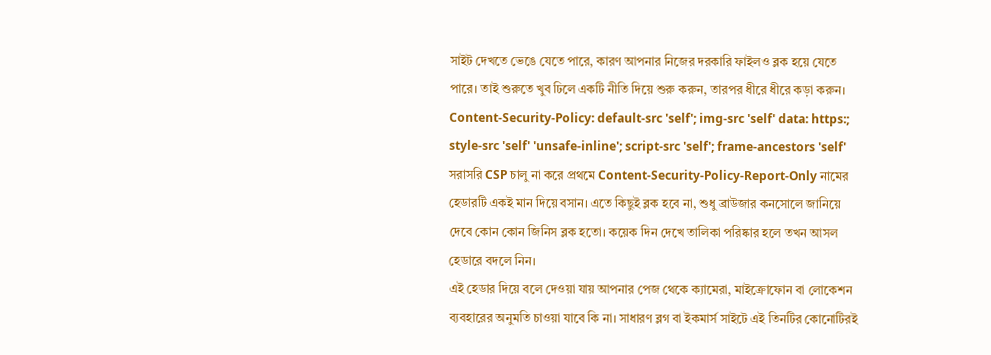সাইট দেখতে ভেঙে যেতে পারে, কারণ আপনার নিজের দরকারি ফাইলও ব্লক হয়ে যেতে পারে। তাই শুরুতে খুব ঢিলে একটি নীতি দিয়ে শুরু করুন, তারপর ধীরে ধীরে কড়া করুন।
Content-Security-Policy: default-src 'self'; img-src 'self' data: https:; style-src 'self' 'unsafe-inline'; script-src 'self'; frame-ancestors 'self'
সরাসরি CSP চালু না করে প্রথমে Content-Security-Policy-Report-Only নামের হেডারটি একই মান দিয়ে বসান। এতে কিছুই ব্লক হবে না, শুধু ব্রাউজার কনসোলে জানিয়ে দেবে কোন কোন জিনিস ব্লক হতো। কয়েক দিন দেখে তালিকা পরিষ্কার হলে তখন আসল হেডারে বদলে নিন।
এই হেডার দিয়ে বলে দেওয়া যায় আপনার পেজ থেকে ক্যামেরা, মাইক্রোফোন বা লোকেশন ব্যবহারের অনুমতি চাওয়া যাবে কি না। সাধারণ ব্লগ বা ইকমার্স সাইটে এই তিনটির কোনোটিরই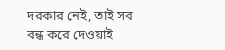দরকার নেই, তাই সব বন্ধ করে দেওয়াই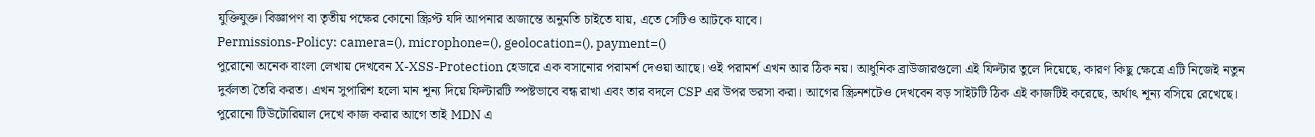যুক্তিযুক্ত। বিজ্ঞাপণ বা তৃতীয় পক্ষের কোনো স্ক্রিপ্ট যদি আপনার অজান্তে অনুমতি চাইতে যায়, এতে সেটিও আটকে যাবে।
Permissions-Policy: camera=(), microphone=(), geolocation=(), payment=()
পুরোনো অনেক বাংলা লেখায় দেখবেন X-XSS-Protection হেডারে এক বসানোর পরামর্শ দেওয়া আছে। ওই পরামর্শ এখন আর ঠিক নয়। আধুনিক ব্রাউজারগুলো এই ফিল্টার তুলে দিয়েছে, কারণ কিছু ক্ষেত্রে এটি নিজেই নতুন দুর্বলতা তৈরি করত। এখন সুপারিশ হলো মান শূন্য দিয়ে ফিল্টারটি স্পষ্টভাবে বন্ধ রাখা এবং তার বদলে CSP এর উপর ভরসা করা। আগের স্ক্রিনশটেও দেখবেন বড় সাইটটি ঠিক এই কাজটিই করেছে, অর্থাৎ শূন্য বসিয়ে রেখেছে। পুরোনো টিউটোরিয়াল দেখে কাজ করার আগে তাই MDN এ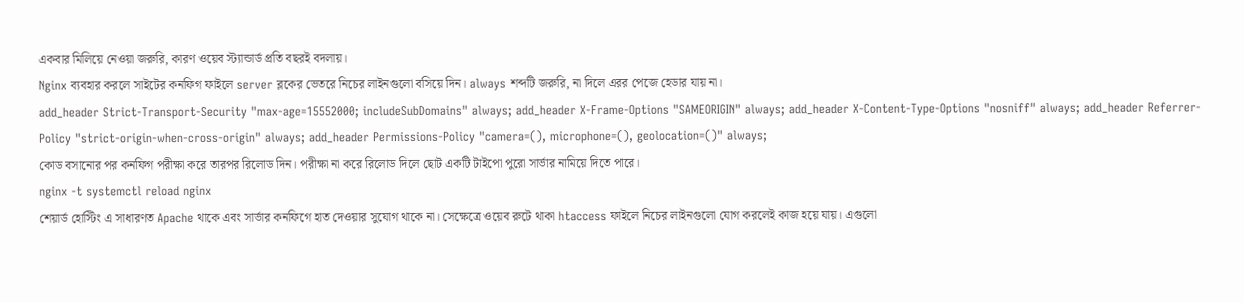একবার মিলিয়ে নেওয়া জরুরি, কারণ ওয়েব স্ট্যান্ডার্ড প্রতি বছরই বদলায়।
Nginx ব্যবহার করলে সাইটের কনফিগ ফাইলে server ব্লকের ভেতরে নিচের লাইনগুলো বসিয়ে দিন। always শব্দটি জরুরি, না দিলে এরর পেজে হেডার যায় না।
add_header Strict-Transport-Security "max-age=15552000; includeSubDomains" always; add_header X-Frame-Options "SAMEORIGIN" always; add_header X-Content-Type-Options "nosniff" always; add_header Referrer-Policy "strict-origin-when-cross-origin" always; add_header Permissions-Policy "camera=(), microphone=(), geolocation=()" always;
কোড বসানোর পর কনফিগ পরীক্ষা করে তারপর রিলোড দিন। পরীক্ষা না করে রিলোড দিলে ছোট একটি টাইপো পুরো সার্ভার নামিয়ে দিতে পারে।
nginx -t systemctl reload nginx
শেয়ার্ড হোস্টিং এ সাধারণত Apache থাকে এবং সার্ভার কনফিগে হাত দেওয়ার সুযোগ থাকে না। সেক্ষেত্রে ওয়েব রুটে থাকা htaccess ফাইলে নিচের লাইনগুলো যোগ করলেই কাজ হয়ে যায়। এগুলো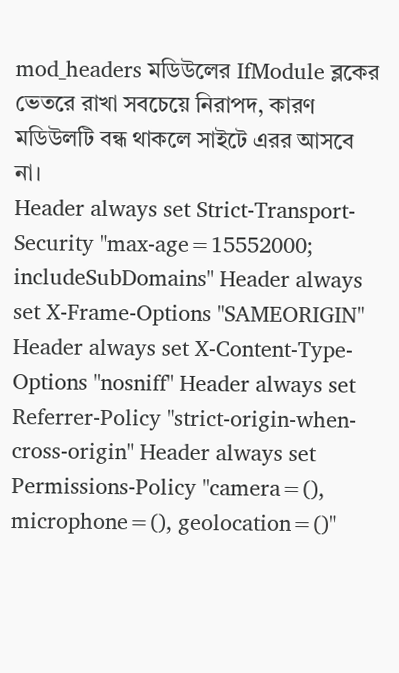mod_headers মডিউলের IfModule ব্লকের ভেতরে রাখা সবচেয়ে নিরাপদ, কারণ মডিউলটি বন্ধ থাকলে সাইটে এরর আসবে না।
Header always set Strict-Transport-Security "max-age=15552000; includeSubDomains" Header always set X-Frame-Options "SAMEORIGIN" Header always set X-Content-Type-Options "nosniff" Header always set Referrer-Policy "strict-origin-when-cross-origin" Header always set Permissions-Policy "camera=(), microphone=(), geolocation=()"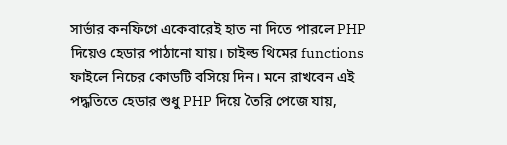সার্ভার কনফিগে একেবারেই হাত না দিতে পারলে PHP দিয়েও হেডার পাঠানো যায়। চাইল্ড থিমের functions ফাইলে নিচের কোডটি বসিয়ে দিন। মনে রাখবেন এই পদ্ধতিতে হেডার শুধু PHP দিয়ে তৈরি পেজে যায়,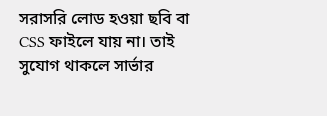সরাসরি লোড হওয়া ছবি বা CSS ফাইলে যায় না। তাই সুযোগ থাকলে সার্ভার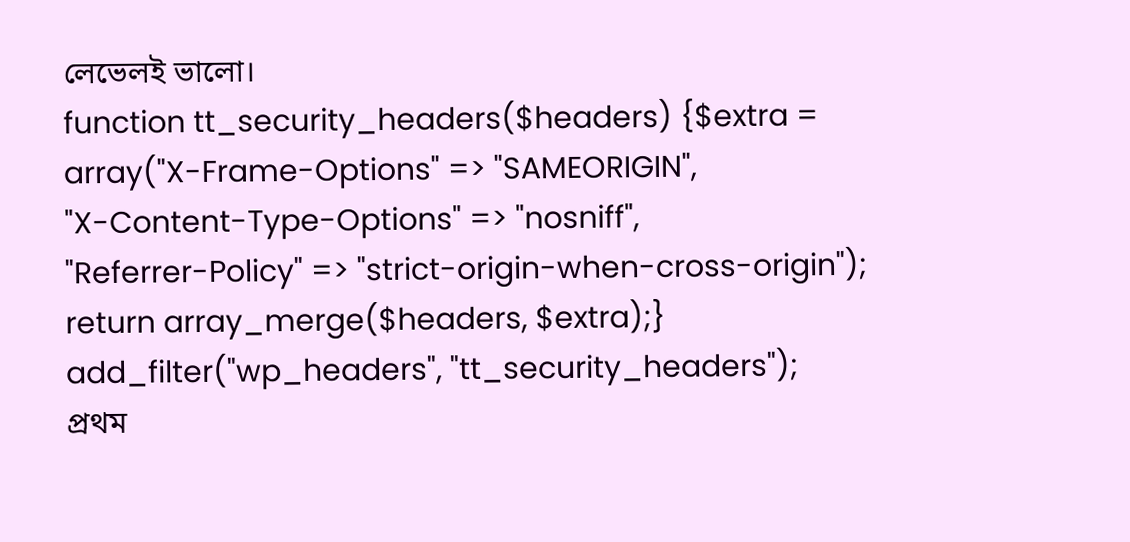লেভেলই ভালো।
function tt_security_headers($headers) {$extra = array("X-Frame-Options" => "SAMEORIGIN",
"X-Content-Type-Options" => "nosniff",
"Referrer-Policy" => "strict-origin-when-cross-origin");
return array_merge($headers, $extra);}
add_filter("wp_headers", "tt_security_headers");
প্রথম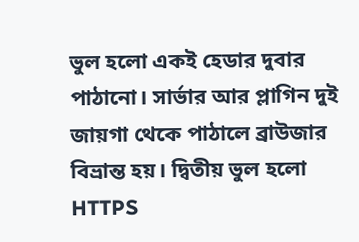ভুল হলো একই হেডার দুবার পাঠানো। সার্ভার আর প্লাগিন দুই জায়গা থেকে পাঠালে ব্রাউজার বিভ্রান্ত হয়। দ্বিতীয় ভুল হলো HTTPS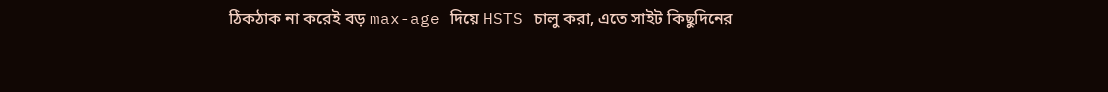ঠিকঠাক না করেই বড় max-age দিয়ে HSTS চালু করা, এতে সাইট কিছুদিনের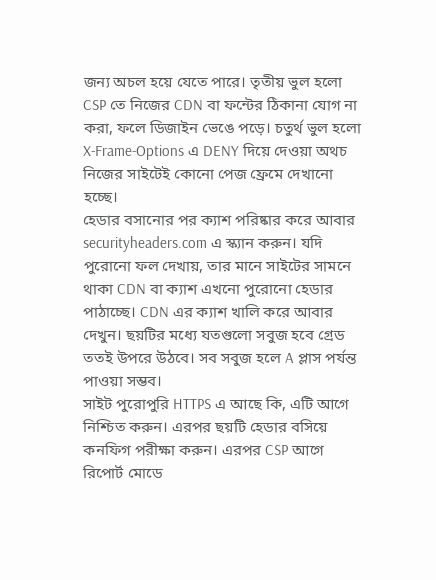জন্য অচল হয়ে যেতে পারে। তৃতীয় ভুল হলো CSP তে নিজের CDN বা ফন্টের ঠিকানা যোগ না করা, ফলে ডিজাইন ভেঙে পড়ে। চতুর্থ ভুল হলো X-Frame-Options এ DENY দিয়ে দেওয়া অথচ নিজের সাইটেই কোনো পেজ ফ্রেমে দেখানো হচ্ছে।
হেডার বসানোর পর ক্যাশ পরিষ্কার করে আবার securityheaders.com এ স্ক্যান করুন। যদি পুরোনো ফল দেখায়, তার মানে সাইটের সামনে থাকা CDN বা ক্যাশ এখনো পুরোনো হেডার পাঠাচ্ছে। CDN এর ক্যাশ খালি করে আবার দেখুন। ছয়টির মধ্যে যতগুলো সবুজ হবে গ্রেড ততই উপরে উঠবে। সব সবুজ হলে A প্লাস পর্যন্ত পাওয়া সম্ভব।
সাইট পুরোপুরি HTTPS এ আছে কি, এটি আগে নিশ্চিত করুন। এরপর ছয়টি হেডার বসিয়ে কনফিগ পরীক্ষা করুন। এরপর CSP আগে রিপোর্ট মোডে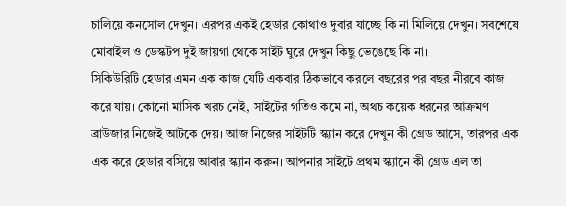চালিয়ে কনসোল দেখুন। এরপর একই হেডার কোথাও দুবার যাচ্ছে কি না মিলিয়ে দেখুন। সবশেষে মোবাইল ও ডেস্কটপ দুই জায়গা থেকে সাইট ঘুরে দেখুন কিছু ভেঙেছে কি না।
সিকিউরিটি হেডার এমন এক কাজ যেটি একবার ঠিকভাবে করলে বছরের পর বছর নীরবে কাজ করে যায়। কোনো মাসিক খরচ নেই, সাইটের গতিও কমে না, অথচ কয়েক ধরনের আক্রমণ ব্রাউজার নিজেই আটকে দেয়। আজ নিজের সাইটটি স্ক্যান করে দেখুন কী গ্রেড আসে, তারপর এক এক করে হেডার বসিয়ে আবার স্ক্যান করুন। আপনার সাইটে প্রথম স্ক্যানে কী গ্রেড এল তা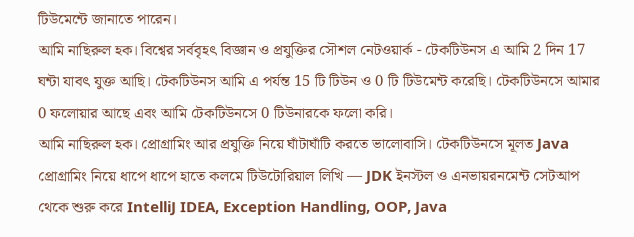টিউমেন্টে জানাতে পারেন।
আমি নাছিরুল হক। বিশ্বের সর্ববৃহৎ বিজ্ঞান ও প্রযুক্তির সৌশল নেটওয়ার্ক - টেকটিউনস এ আমি 2 দিন 17 ঘন্টা যাবৎ যুক্ত আছি। টেকটিউনস আমি এ পর্যন্ত 15 টি টিউন ও 0 টি টিউমেন্ট করেছি। টেকটিউনসে আমার 0 ফলোয়ার আছে এবং আমি টেকটিউনসে 0 টিউনারকে ফলো করি।
আমি নাছিরুল হক। প্রোগ্রামিং আর প্রযুক্তি নিয়ে ঘাঁটাঘাঁটি করতে ভালোবাসি। টেকটিউনসে মূলত Java প্রোগ্রামিং নিয়ে ধাপে ধাপে হাতে কলমে টিউটোরিয়াল লিখি — JDK ইনস্টল ও এনভায়রনমেন্ট সেটআপ থেকে শুরু করে IntelliJ IDEA, Exception Handling, OOP, Java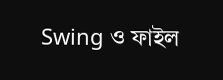Swing ও ফাইল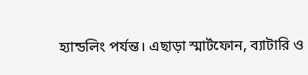হ্যান্ডলিং পর্যন্ত। এছাড়া স্মার্টফোন, ব্যাটারি ও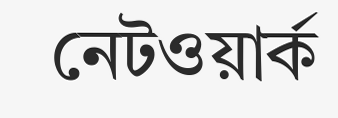নেটওয়ার্ক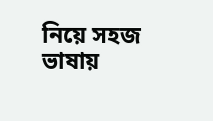নিয়ে সহজ ভাষায়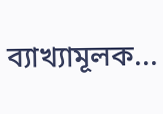ব্যাখ্যামূলক...